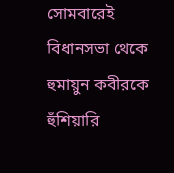সোমবারেই বিধানসভা থেকে হুমায়ুন কবীরকে হুঁশিয়ারি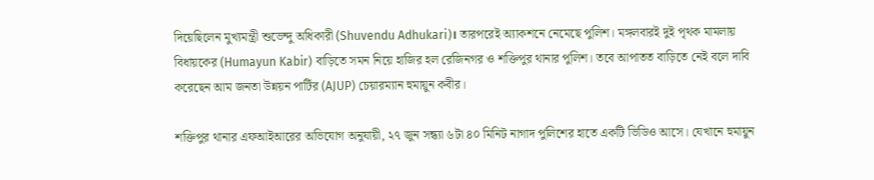দিয়েছিলেন মুখ্যমন্ত্রী শুভেন্দু অধিকারী (Shuvendu Adhukari)। তারপরেই অ্যাকশনে নেমেছে পুলিশ। মঙ্গলবারই দুই পৃথক মামলায় বিধায়কের (Humayun Kabir) বাড়িতে সমন নিয়ে হাজির হল রেজিনগর ও শক্তিপুর থানার পুলিশ। তবে আপাতত বাড়িতে নেই বলে দাবি করেছেন আম জনতা উন্নয়ন পার্টির (AJUP) চেয়ারম্যান হুমায়ুন কবীর।

শক্তিপুর থানার এফআইআরের অভিযোগ অনুযায়ী, ২৭ জুন সন্ধ্যা ৬টা ৪০ মিনিট নাগাদ পুলিশের হাতে একটি ভিডিও আসে। যেখানে হুমায়ুন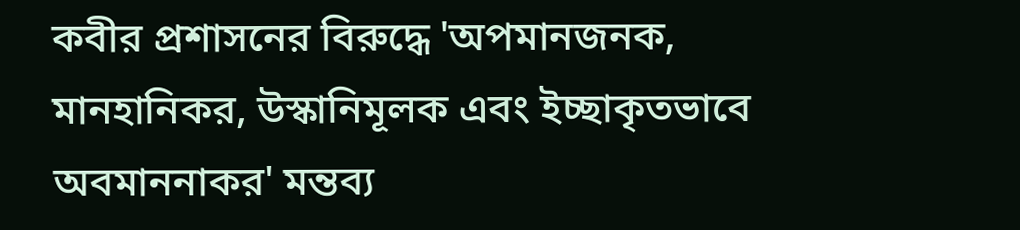কবীর প্রশাসনের বিরুদ্ধে 'অপমানজনক, মানহানিকর, উস্কানিমূলক এবং ইচ্ছাকৃতভাবে অবমাননাকর' মন্তব্য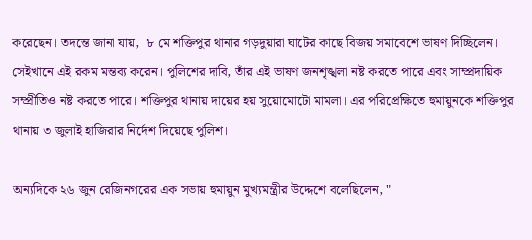করেছেন। তদন্তে জানা যায়,  ৮ মে শক্তিপুর থানার গড়দুয়ারা ঘাটের কাছে বিজয় সমাবেশে ভাষণ দিচ্ছিলেন। সেইখানে এই রকম মন্তব্য করেন। পুলিশের দাবি, তাঁর এই ভাষণ জনশৃঙ্খলা নষ্ট করতে পারে এবং সাম্প্রদায়িক সম্প্রীতিও নষ্ট করতে পারে। শক্তিপুর থানায় দায়ের হয় সুয়োমোটো মামলা। এর পরিপ্রেক্ষিতে হুমায়ুনকে শক্তিপুর থানায় ৩ জুলাই হাজিরার নির্দেশ দিয়েছে পুলিশ।

অন্যদিকে ২৬ জুন রেজিনগরের এক সভায় হুমায়ুন মুখ্যমন্ত্রীর উদ্দেশে বলেছিলেন, "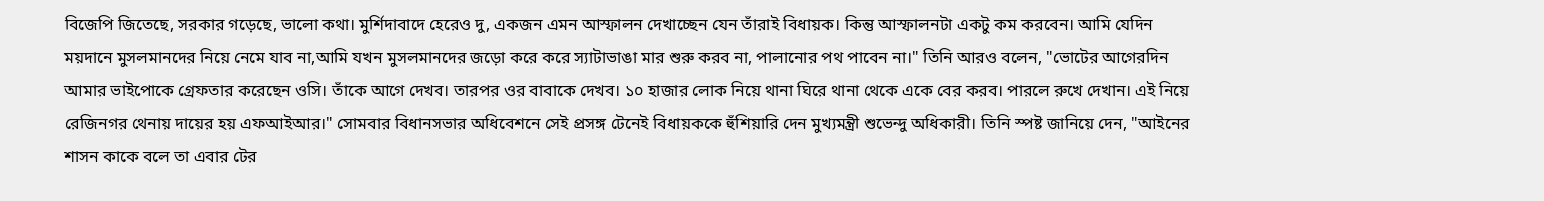বিজেপি জিতেছে, সরকার গড়েছে, ভালো কথা। মুর্শিদাবাদে হেরেও দু, একজন এমন আস্ফালন দেখাচ্ছেন যেন তাঁরাই বিধায়ক। কিন্তু আস্ফালনটা একটু কম করবেন। আমি যেদিন ময়দানে মুসলমানদের নিয়ে নেমে যাব না,আমি যখন মুসলমানদের জড়ো করে করে স্যাটাভাঙা মার শুরু করব না, পালানোর পথ পাবেন না।" তিনি আরও বলেন, "ভোটের আগেরদিন আমার ভাইপোকে গ্রেফতার করেছেন ওসি। তাঁকে আগে দেখব। তারপর ওর বাবাকে দেখব। ১০ হাজার লোক নিয়ে থানা ঘিরে থানা থেকে একে বের করব। পারলে রুখে দেখান। এই নিয়ে রেজিনগর থেনায় দায়ের হয় এফআইআর।" সোমবার বিধানসভার অধিবেশনে সেই প্রসঙ্গ টেনেই বিধায়ককে হুঁশিয়ারি দেন মুখ্যমন্ত্রী শুভেন্দু অধিকারী। তিনি স্পষ্ট জানিয়ে দেন, "আইনের শাসন কাকে বলে তা এবার টের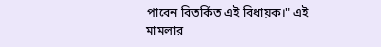পাবেন বিতর্কিত এই বিধায়ক।" এই মামলার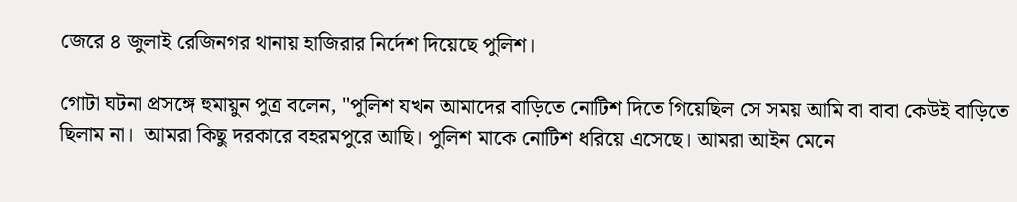জেরে ৪ জুলাই রেজিনগর থানায় হাজিরার নির্দেশ দিয়েছে পুলিশ।

গোটা ঘটনা প্রসঙ্গে হুমায়ুন পুত্র বলেন, "পুলিশ যখন আমাদের বাড়িতে নোটিশ দিতে গিয়েছিল সে সময় আমি বা বাবা কেউই বাড়িতে ছিলাম না।  আমরা কিছু দরকারে বহরমপুরে আছি। পুলিশ মাকে নোটিশ ধরিয়ে এসেছে। আমরা আইন মেনে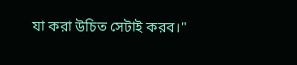যা করা উচিত সেটাই করব।"